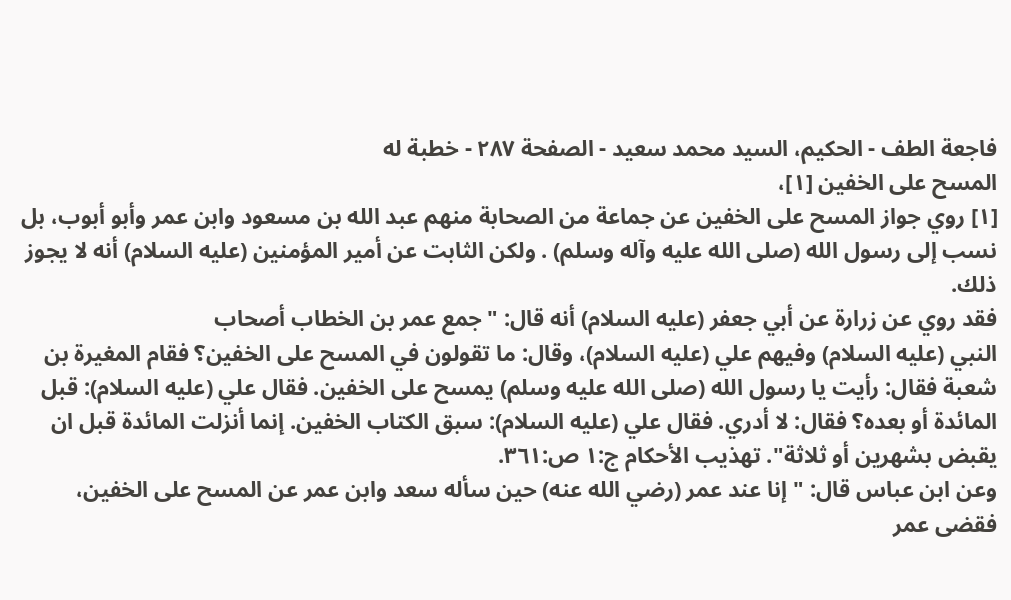فاجعة الطف - الحكيم، السيد محمد سعيد - الصفحة ٢٨٧ - خطبة له
المسح على الخفين [١]،
[١] روي جواز المسح على الخفين عن جماعة من الصحابة منهم عبد الله بن مسعود وابن عمر وأبو أبوب، بل نسب إلى رسول الله (صلى الله عليه وآله وسلم) . ولكن الثابت عن أمير المؤمنين (عليه السلام) أنه لا يجوز ذلك.
فقد روي عن زرارة عن أبي جعفر (عليه السلام) أنه قال: "جمع عمر بن الخطاب أصحاب
النبي (عليه السلام) وفيهم علي (عليه السلام)، وقال: ما تقولون في المسح على الخفين؟ فقام المغيرة بن شعبة فقال: رأيت يا رسول الله (صلى الله عليه وسلم) يمسح على الخفين. فقال علي (عليه السلام): قبل المائدة أو بعده؟ فقال: لا أدري. فقال علي (عليه السلام): سبق الكتاب الخفين. إنما أنزلت المائدة قبل ان يقبض بشهرين أو ثلاثة". تهذيب الأحكام ج:١ ص:٣٦١.
وعن ابن عباس قال: "إنا عند عمر (رضي الله عنه) حين سأله سعد وابن عمر عن المسح على الخفين، فقضى عمر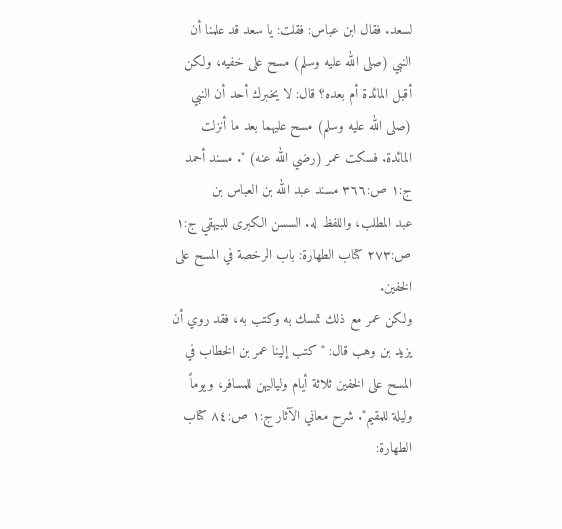لسعد. فقال ابن عباس: فقلت: يا سعد قد علمنا أن النبي (صلى الله عليه وسلم) مسح على خفيه، ولكن أقبل المائدة أم بعده؟ قال: لا يخبرك أحد أن النبي (صلى الله عليه وسلم) مسح عليهما بعد ما أنزلت المائدة. فسكت عمر (رضي الله عنه) ". مسند أحمد ج:١ ص:٣٦٦ مسند عبد الله بن العباس بن
عبد المطلب، واللفظ له. السسن الكبرى للبيهقي ج:١ ص:٢٧٣ كتاب الطهارة: باب الرخصة في المسح على الخفين.
ولكن عمر مع ذلك تمسك به وكتب به، فقد روي أن يزيد بن وهب قال: "كتب إلينا عمر بن الخطاب في المسح على الخفين ثلاثة أيام ولياليهن للمسافر، ويوماً وليلة للمقيم". شرح معاني الآثار ج:١ ص:٨٤ كتاب الطهارة: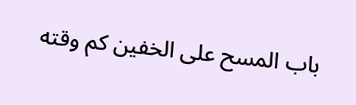باب المسح على الخفين كم وقته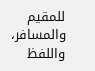للمقيم والمسافر، واللفظ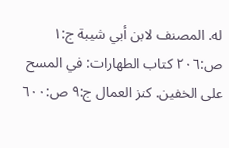له. المصنف لابن أبي شيبة ج:١ ص:٢٠٦ كتاب الطهارات: في المسح على الخفين. كنز العمال ج:٩ ص:٦٠٠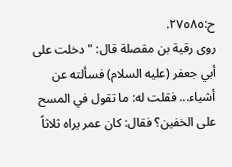ح:٢٧٥٨٥.
روى رقية بن مقصلة قال: "دخلت على أبي جعفر (عليه السلام) فسألته عن أشياء... فقلت له: ما تقول في المسح على الخفين؟ فقال: كان عمر يراه ثلاثاً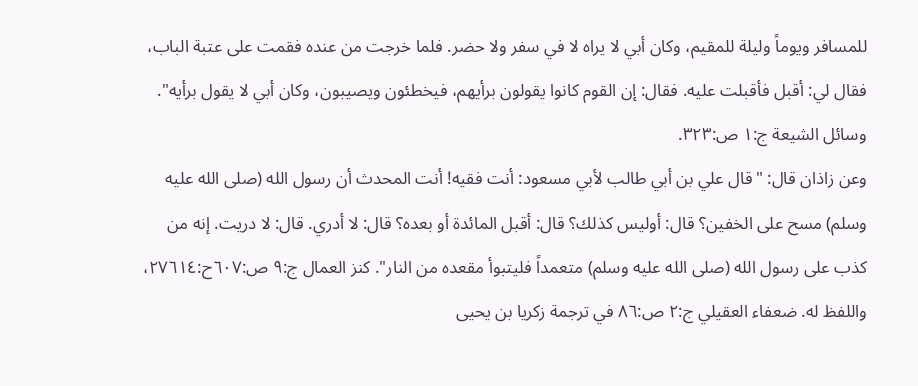للمسافر ويوماً وليلة للمقيم، وكان أبي لا يراه لا في سفر ولا حضر. فلما خرجت من عنده فقمت على عتبة الباب، فقال لي: أقبل فأقبلت عليه. فقال: إن القوم كانوا يقولون برأيهم، فيخطئون ويصيبون، وكان أبي لا يقول برأيه". وسائل الشيعة ج:١ ص:٣٢٣.
وعن زاذان قال: "قال علي بن أبي طالب لأبي مسعود: أنت فقيه! أنت المحدث أن رسول الله (صلى الله عليه وسلم) مسح على الخفين؟ قال: أوليس كذلك؟ قال: أقبل المائدة أو بعده؟ قال: لا أدري. قال: لا دريت. إنه من كذب على رسول الله (صلى الله عليه وسلم) متعمداً فليتبوأ مقعده من النار". كنز العمال ج:٩ ص:٦٠٧ح:٢٧٦١٤، واللفظ له. ضعفاء العقيلي ج:٢ ص:٨٦ في ترجمة زكريا بن يحيى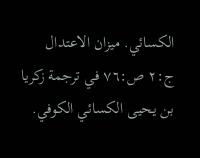الكسائي. ميزان الاعتدال ج:٢ ص:٧٦ في ترجمة زكريا بن يحيى الكسائي الكوفي.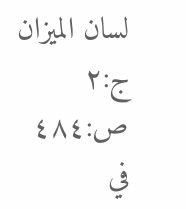لسان الميزان ج:٢ ص:٤٨٤ في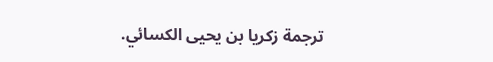ترجمة زكريا بن يحيى الكسائي.